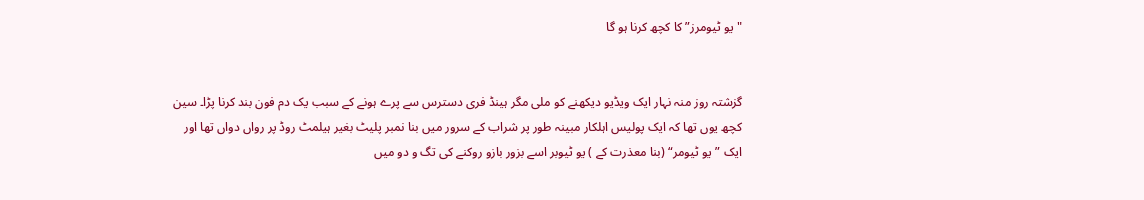"یو ٹیومرز” کا کچھ کرنا ہو گا


گزشتہ روز منہ نہار ایک ویڈیو دیکھنے کو ملی مگر ہینڈ فری دسترس سے پرے ہونے کے سبب یک دم فون بند کرنا پڑا۔ سین کچھ یوں تھا کہ ایک پولیس اہلکار مبینہ طور پر شراب کے سرور میں بنا نمبر پلیٹ بغیر ہیلمٹ روڈ پر رواں دواں تھا اور ایک ”یو ٹیومر“ (بنا معذرت کے ) یو ٹیوبر اسے بزور بازو روکنے کی تگ و دو میں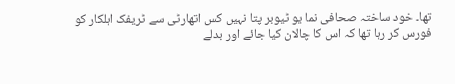تھا۔ خود ساختہ صحافی نما یو ٹیوبر پتا نہیں کس اتھارٹی سے ٹریفک اہلکار کو فورس کر رہا تھا کہ اس کا چالان کیا جائے اور بدلے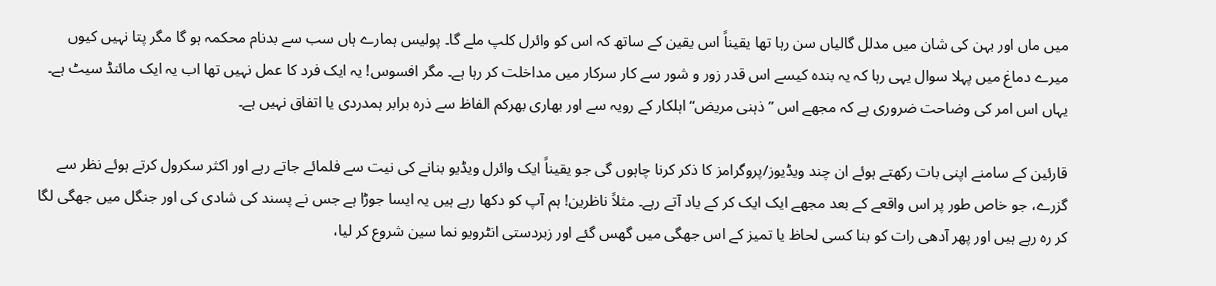میں ماں اور بہن کی شان میں مدلل گالیاں سن رہا تھا یقیناً اس یقین کے ساتھ کہ اس کو وائرل کلپ ملے گا۔ پولیس ہمارے ہاں سب سے بدنام محکمہ ہو گا مگر پتا نہیں کیوں میرے دماغ میں پہلا سوال یہی رہا کہ یہ بندہ کیسے اس قدر زور و شور سے کار سرکار میں مداخلت کر رہا ہے۔ مگر افسوس! یہ ایک فرد کا عمل نہیں تھا اب یہ ایک مائنڈ سیٹ ہے۔ یہاں اس امر کی وضاحت ضروری ہے کہ مجھے اس ”ذہنی مریض“ اہلکار کے رویہ سے اور بھاری بھرکم الفاظ سے ذرہ برابر ہمدردی یا اتفاق نہیں ہے۔

قارئین کے سامنے اپنی بات رکھتے ہوئے ان چند ویڈیوز/پروگرامز کا ذکر کرنا چاہوں گی جو یقیناً ایک وائرل ویڈیو بنانے کی نیت سے فلمائے جاتے رہے اور اکثر سکرول کرتے ہوئے نظر سے گزرے، جو خاص طور پر اس واقعے کے بعد مجھے ایک ایک کر کے یاد آتے رہے۔ مثلاً ناظرین! ہم آپ کو دکھا رہے ہیں یہ ایسا جوڑا ہے جس نے پسند کی شادی کی اور جنگل میں جھگی لگا کر رہ رہے ہیں اور پھر آدھی رات کو بنا کسی لحاظ یا تمیز کے اس جھگی میں گھس گئے اور زبردستی انٹرویو نما سین شروع کر لیا،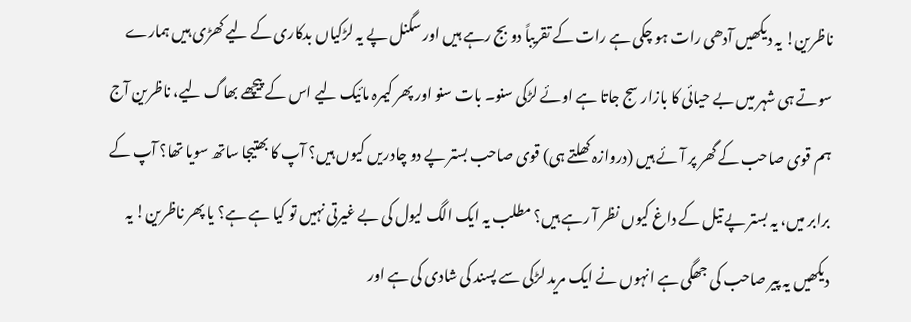ناظرین! یہ دیکھیں آدھی رات ہو چکی ہے رات کے تقریباً دو بج رہے ہیں اور سگنل پے یہ لڑکیاں بدکاری کے لیے کھڑی ہیں ہمارے سوتے ہی شہر میں بے حیائی کا بازار سج جاتا ہے اوئے لڑکی سنو۔ بات سنو اور پھر کیمرہ مائیک لیے اس کے پیچھے بھاگ لیے، ناظرین آج ہم قوی صاحب کے گھر پر آئے ہیں (دروازہ کھلتے ہی) قوی صاحب بستر پے دو چادریں کیوں ہیں؟ آپ کا بھتیجا ساتھ سویا تھا؟ آپ کے برابر میں، یہ بستر پے تیل کے داغ کیوں نظر آ رہے ہیں؟ مطلب یہ ایک الگ لیول کی بے غیرتی نہیں تو کیا ہے ہے؟ یا پھر ناظرین! یہ دیکھیں یہ پیر صاحب کی جھگی ہے انہوں نے ایک مرید لڑکی سے پسند کی شادی کی ہے اور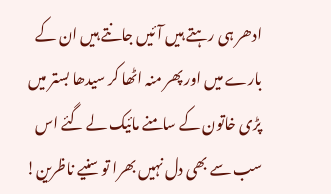ادھر ہی رہتے ہیں آئیں جانتے ہیں ان کے بارے میں اور پھر منہ اٹھا کر سیدھا بستر میں پڑی خاتون کے سامنے مائیک لے گئے اس سب سے بھی دل نہیں بھرا تو سنیے ناظرین!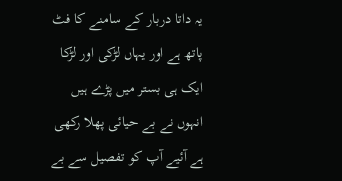یہ داتا دربار کے سامنے کا فٹ پاتھ ہے اور یہاں لڑکی اور لڑکا ایک ہی بستر میں پڑے ہیں انہوں نے بے حیائی پھلا رکھی ہے آئیے آپ کو تفصیل سے بے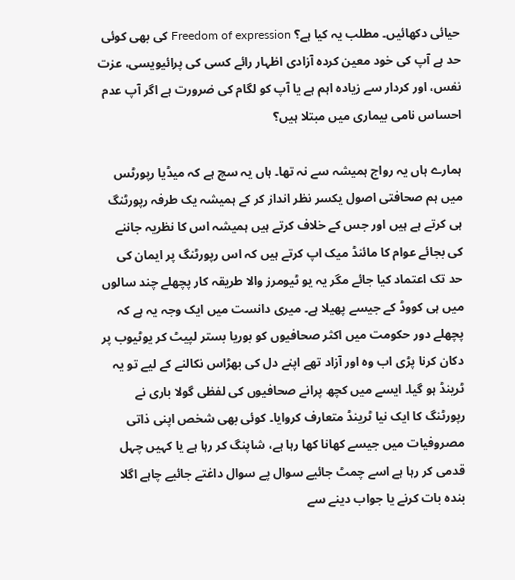حیائی دکھائیں۔ مطلب یہ کیا ہے؟ Freedom of expression کی بھی کوئی حد ہے آپ کی خود معین کردہ آزادی اظہار رائے کسی کی پرائیویسی، عزت نفس، اور کردار سے زیادہ اہم ہے یا آپ کو لگام کی ضرورت ہے اگر آپ عدم احساس نامی بیماری میں مبتلا ہیں؟

ہمارے ہاں یہ رواج ہمیشہ سے نہ تھا۔ ہاں یہ سچ ہے کہ میڈیا رپورٹس میں ہم صحافتی اصول یکسر نظر انداز کر کے ہمیشہ یک طرفہ رپورٹنگ ہی کرتے ہے ہیں اور جس کے خلاف کرتے ہیں ہمیشہ اس کا نظریہ جاننے کی بجائے عوام کا مائنڈ میک اپ کرتے ہیں کہ اس رپورٹنگ پر ایمان کی حد تک اعتماد کیا جائے مگر یہ یو ٹیومرز والا طریقہ کار پچھلے چند سالوں میں ہی کووڈ کے جیسے پھیلا ہے۔ میری دانست میں ایک وجہ یہ ہے کہ پچھلے دور حکومت میں اکثر صحافیوں کو بوریا بستر لپیٹ کر یوٹیوب پر دکان کرنا پڑی اب وہ اور آزاد تھے اپنے دل کی بھڑاس نکالنے کے لیے تو یہ ٹرینڈ ہو گیا۔ ایسے میں کچھ پرانے صحافیوں کی لفظی گولا باری نے رپورٹنگ کا ایک نیا ٹرینڈ متعارف کروایا۔ کوئی بھی شخص اپنی ذاتی مصروفیات میں جیسے کھانا کھا رہا ہے، شاپنگ کر رہا ہے یا کہیں چہل قدمی کر رہا ہے اسے چمٹ جائیے سوال پے سوال داغتے جائیے چاہے اگلا بندہ بات کرنے یا جواب دینے سے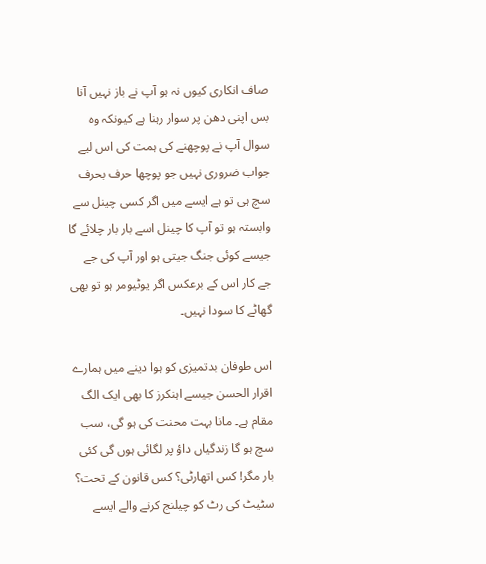صاف انکاری کیوں نہ ہو آپ نے باز نہیں آنا بس اپنی دھن پر سوار رہنا ہے کیونکہ وہ سوال آپ نے پوچھنے کی ہمت کی اس لیے جواب ضروری نہیں جو پوچھا حرف بحرف سچ ہی تو ہے ایسے میں اگر کسی چینل سے وابستہ ہو تو آپ کا چینل اسے بار بار چلائے گا جیسے کوئی جنگ جیتی ہو اور آپ کی جے جے کار اس کے برعکس اگر یوٹیومر ہو تو بھی گھاٹے کا سودا نہیں۔

اس طوفان بدتمیزی کو ہوا دینے میں ہمارے اقرار الحسن جیسے اہنکرز کا بھی ایک الگ مقام ہے۔ مانا بہت محنت کی ہو گی، سب سچ ہو گا زندگیاں داؤ پر لگائی ہوں گی کئی بار مگر! کس اتھارٹی؟ کس قانون کے تحت؟ سٹیٹ کی رٹ کو چیلنج کرنے والے ایسے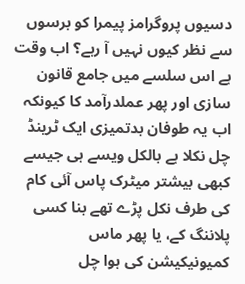دسیوں پروگرامز پیمرا کو برسوں سے نظر کیوں نہیں آ رہے؟ اب وقت ہے اس سلسے میں جامع قانون سازی اور پھر عملدرآمد کا کیونکہ اب یہ طوفان بدتمیزی ایک ٹرینڈ چل نکلا ہے بالکل ویسے ہی جیسے کبھی بیشتر میٹرک پاس آئی کام کی طرف نکل پڑے تھے بنا کسی پلاننگ کے، یا پھر ماس کمیونیکیشن کی ہوا چل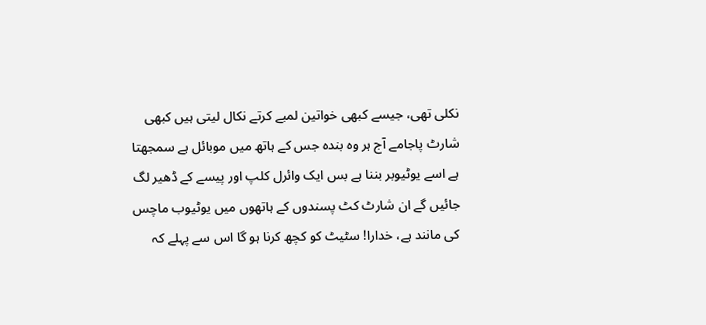نکلی تھی، جیسے کبھی خواتین لمبے کرتے نکال لیتی ہیں کبھی شارٹ پاجامے آج ہر وہ بندہ جس کے ہاتھ میں موبائل ہے سمجھتا ہے اسے یوٹیوبر بننا ہے بس ایک وائرل کلپ اور پیسے کے ڈھیر لگ جائیں گے ان شارٹ کٹ پسندوں کے ہاتھوں میں یوٹیوب ماچس کی مانند ہے، خدارا! سٹیٹ کو کچھ کرنا ہو گا اس سے پہلے کہ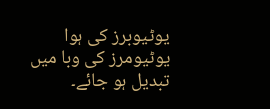یوٹیوبرز کی ہوا یوٹیومرز کی وبا میں تبدیل ہو جائے۔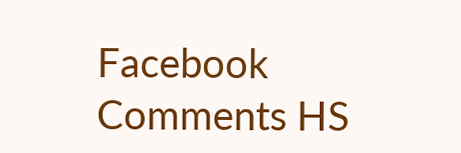Facebook Comments HS